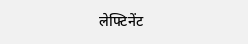लेफ्टिनेंट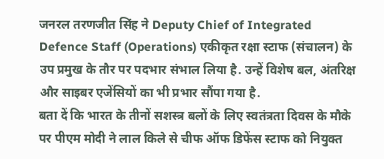जनरल तरणजीत सिंह ने Deputy Chief of Integrated Defence Staff (Operations) एकीकृत रक्षा स्टाफ (संचालन) के उप प्रमुख के तौर पर पदभार संभाल लिया है. उन्हें विशेष बल, अंतरिक्ष और साइबर एजेंसियों का भी प्रभार सौंपा गया है.
बता दें कि भारत के तीनों सशस्त्र बलों के लिए स्वतंत्रता दिवस के मौके पर पीएम मोदी ने लाल किले से चीफ ऑफ डिफेंस स्टाफ को नियुक्त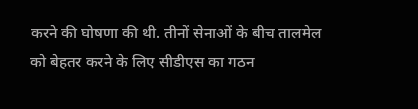करने की घोषणा की थी. तीनों सेनाओं के बीच तालमेल को बेहतर करने के लिए सीडीएस का गठन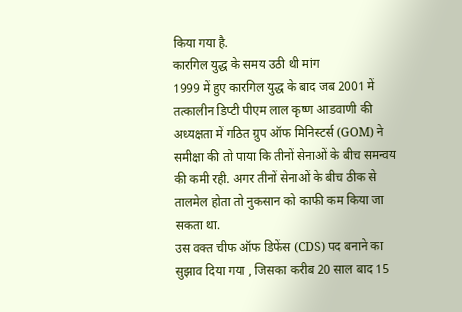किया गया है.
कारगिल युद्ध के समय उठी थी मांग
1999 में हुए कारगिल युद्ध के बाद जब 2001 में तत्कालीन डिप्टी पीएम लाल कृष्ण आडवाणी की अध्यक्षता में गठित ग्रुप ऑफ मिनिस्टर्स (GOM) ने समीक्षा की तो पाया कि तीनों सेनाओं के बीच समन्वय की कमी रही. अगर तीनों सेनाओं के बीच ठीक से तालमेल होता तो नुकसान को काफी कम किया जा सकता था.
उस वक्त चीफ ऑफ डिफेंस (CDS) पद बनाने का सुझाव दिया गया , जिसका करीब 20 साल बाद 15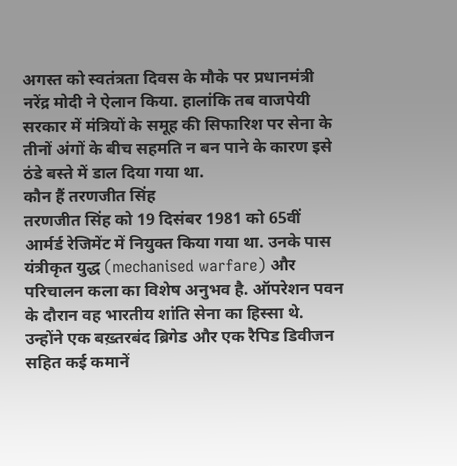अगस्त को स्वतंत्रता दिवस के मौके पर प्रधानमंत्री नरेंद्र मोदी ने ऐलान किया. हालांकि तब वाजपेयी सरकार में मंत्रियों के समूह की सिफारिश पर सेना के तीनों अंगों के बीच सहमति न बन पाने के कारण इसे ठंडे बस्ते में डाल दिया गया था.
कौन हैं तरणजीत सिंह
तरणजीत सिंह को 19 दिसंबर 1981 को 65वीं आर्मर्ड रेजिमेंट में नियुक्त किया गया था. उनके पास यंत्रीकृत युद्ध (mechanised warfare) और परिचालन कला का विशेष अनुभव है. ऑपरेशन पवन के दौरान वह भारतीय शांति सेना का हिस्सा थे. उन्होंने एक बख़्तरबंद ब्रिगेड और एक रैपिड डिवीजन सहित कई कमानें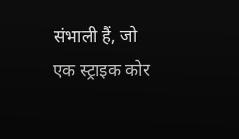संभाली हैं, जो एक स्ट्राइक कोर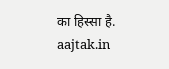का हिस्सा है.
aajtak.in